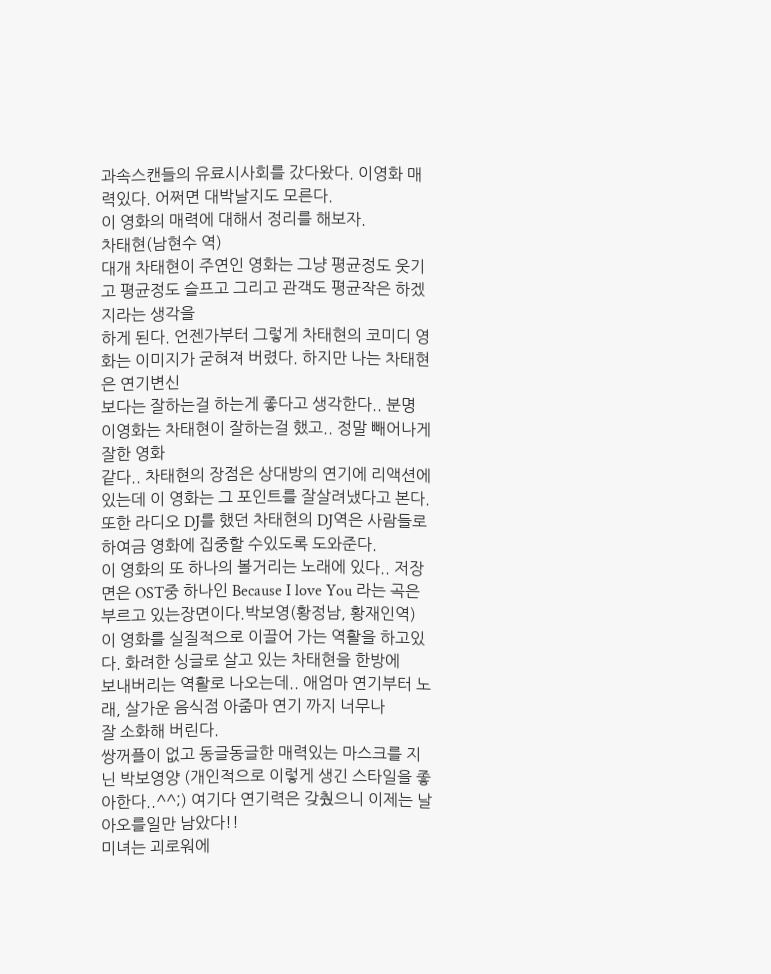과속스캔들의 유료시사회를 갔다왔다. 이영화 매력있다. 어쩌면 대박날지도 모른다.
이 영화의 매력에 대해서 정리를 해보자.
차태현(남현수 역)
대개 차태현이 주연인 영화는 그냥 평균정도 웃기고 평균정도 슬프고 그리고 관객도 평균작은 하겠지라는 생각을
하게 된다. 언젠가부터 그렇게 차태현의 코미디 영화는 이미지가 굳혀져 버렸다. 하지만 나는 차태현은 연기변신
보다는 잘하는걸 하는게 좋다고 생각한다.. 분명 이영화는 차태현이 잘하는걸 했고.. 정말 빼어나게 잘한 영화
같다.. 차태현의 장점은 상대방의 연기에 리액션에 있는데 이 영화는 그 포인트를 잘살려냈다고 본다.
또한 라디오 DJ를 했던 차태현의 DJ역은 사람들로 하여금 영화에 집중할 수있도록 도와준다.
이 영화의 또 하나의 볼거리는 노래에 있다.. 저장면은 OST중 하나인 Because I love You 라는 곡은 부르고 있는장면이다.박보영(황정남, 황재인역)
이 영화를 실질적으로 이끌어 가는 역활을 하고있다. 화려한 싱글로 살고 있는 차태현을 한방에
보내버리는 역활로 나오는데.. 애엄마 연기부터 노래, 살가운 음식점 아줌마 연기 까지 너무나
잘 소화해 버린다.
쌍꺼플이 없고 동글동글한 매력있는 마스크를 지닌 박보영양 (개인적으로 이렇게 생긴 스타일을 좋아한다..^^;) 여기다 연기력은 갖췄으니 이제는 날아오를일만 남았다!!
미녀는 괴로워에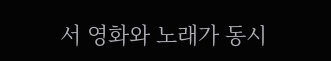서 영화와 노래가 동시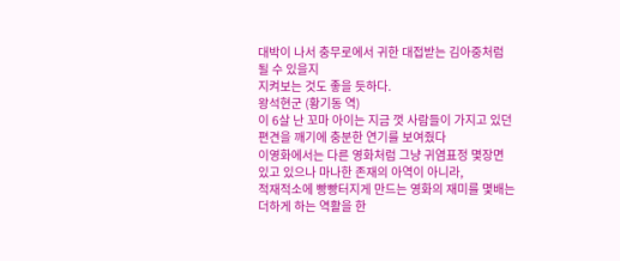대박이 나서 충무로에서 귀한 대접받는 김아중처럼 될 수 있을지
지켜보는 것도 좋을 듯하다.
왕석현군 (황기동 역)
이 6살 난 꼬마 아이는 지금 껏 사람들이 가지고 있던 편견을 깨기에 충분한 연기를 보여줬다
이영화에서는 다른 영화처럼 그냥 귀염표정 몇장면 있고 있으나 마나한 존재의 아역이 아니라,
적재적소에 빵빵터지게 만드는 영화의 재미를 몇배는 더하게 하는 역활을 한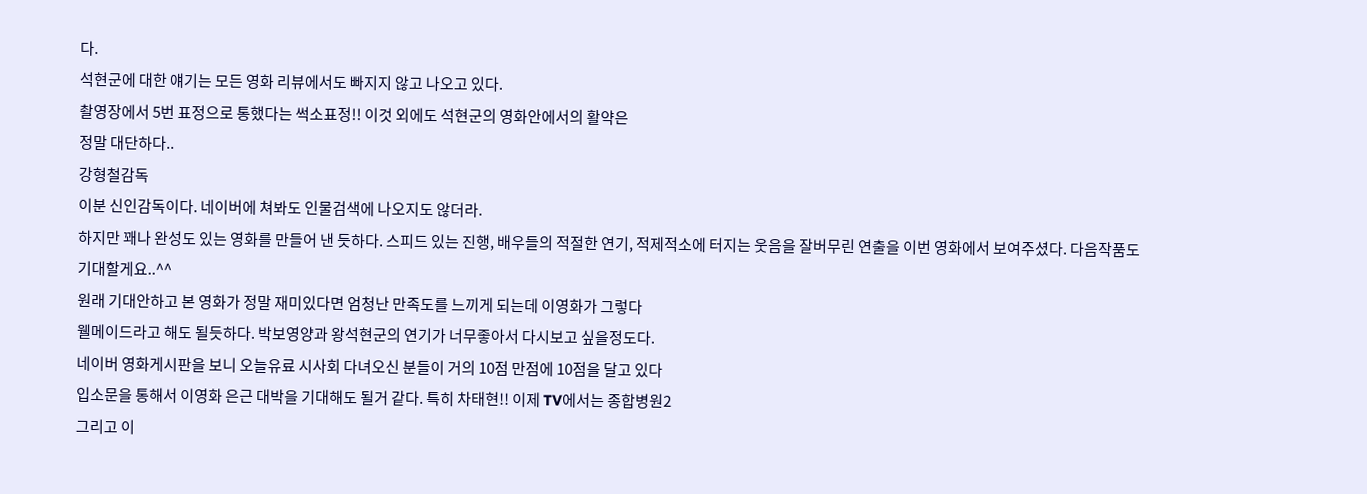다.
석현군에 대한 얘기는 모든 영화 리뷰에서도 빠지지 않고 나오고 있다.
촬영장에서 5번 표정으로 통했다는 썩소표정!! 이것 외에도 석현군의 영화안에서의 활약은
정말 대단하다..
강형철감독
이분 신인감독이다. 네이버에 쳐봐도 인물검색에 나오지도 않더라.
하지만 꽤나 완성도 있는 영화를 만들어 낸 듯하다. 스피드 있는 진행, 배우들의 적절한 연기, 적제적소에 터지는 웃음을 잘버무린 연출을 이번 영화에서 보여주셨다. 다음작품도 기대할게요..^^
원래 기대안하고 본 영화가 정말 재미있다면 엄청난 만족도를 느끼게 되는데 이영화가 그렇다
웰메이드라고 해도 될듯하다. 박보영양과 왕석현군의 연기가 너무좋아서 다시보고 싶을정도다.
네이버 영화게시판을 보니 오늘유료 시사회 다녀오신 분들이 거의 10점 만점에 10점을 달고 있다
입소문을 통해서 이영화 은근 대박을 기대해도 될거 같다. 특히 차태현!! 이제 TV에서는 종합병원2
그리고 이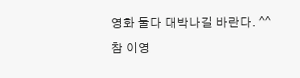영화 둘다 대박나길 바란다. ^^
참 이영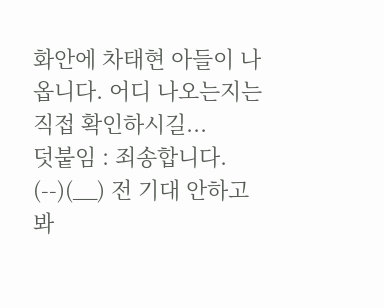화안에 차태현 아들이 나옵니다. 어디 나오는지는 직접 확인하시길...
덧붙임 : 죄송합니다. (--)(__) 전 기대 안하고 봐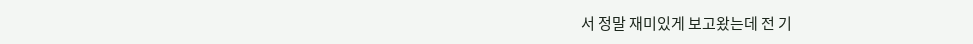서 정말 재미있게 보고왔는데 전 기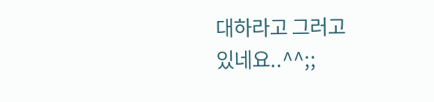대하라고 그러고
있네요..^^;;